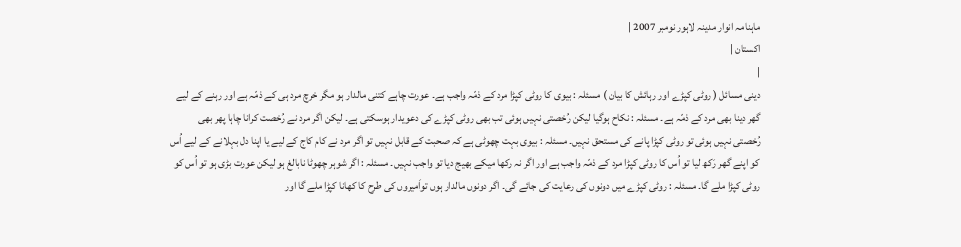ماہنامہ انوار مدینہ لاہور نومبر 2007 |
اكستان |
|
دینی مسائل ( روٹی کپڑے اور رہائش کا بیان ) مسئلہ : بیوی کا روٹی کپڑا مرد کے ذمّہ واجب ہے۔ عورت چاہے کتنی مالدار ہو مگر خرچ مرد ہی کے ذمّہ ہے اور رہنے کے لیے گھر دینا بھی مرد کے ذمّہ ہے۔ مسئلہ : نکاح ہوگیا لیکن رُخصتی نہیں ہوئی تب بھی روٹی کپڑے کی دعویدار ہوسکتی ہے۔ لیکن اگر مرد نے رُخصت کرانا چاہا پھر بھی رُخصتی نہیں ہوئی تو روٹی کپڑا پانے کی مستحق نہیں۔ مسئلہ : بیوی بہت چھوٹی ہے کہ صحبت کے قابل نہیں تو اگر مرد نے کام کاج کے لیے یا اپنا دل بہلانے کے لیے اُس کو اپنے گھر رَکھ لیا تو اُس کا روٹی کپڑا مرد کے ذمّہ واجب ہے اور اگر نہ رکھا میکے بھیج دیا تو واجب نہیں۔ مسئلہ : اگر شوہر چھوٹا نابالغ ہو لیکن عورت بڑی ہو تو اُس کو روٹی کپڑا ملے گا۔ مسئلہ : روٹی کپڑے میں دونوں کی رعایت کی جائے گی۔ اگر دونوں مالدار ہوں تواَمیروں کی طرح کا کھانا کپڑا ملے گا اور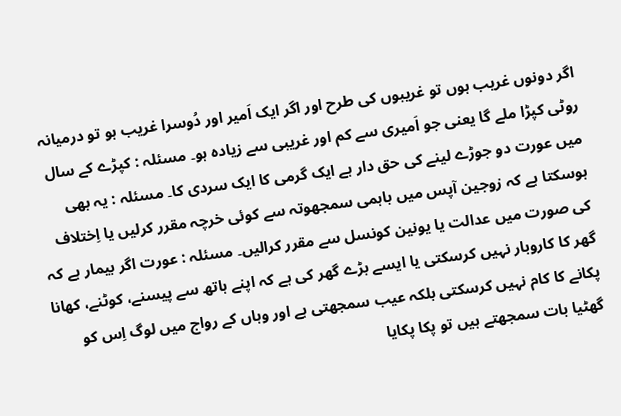اگر دونوں غریب ہوں تو غریبوں کی طرح اور اگر ایک اَمیر اور دُوسرا غریب ہو تو درمیانہ روٹی کپڑا ملے گا یعنی جو اَمیری سے کم اور غریبی سے زیادہ ہو۔ مسئلہ : کپڑے کے سال میں عورت دو جوڑے لینے کی حق دار ہے ایک گرمی کا ایک سردی کا۔ مسئلہ : یہ بھی ہوسکتا ہے کہ زوجین آپس میں باہمی سمجھوتہ سے کوئی خرچہ مقرر کرلیں یا اِختلاف کی صورت میں عدالت یا یونین کونسل سے مقرر کرالیں۔ مسئلہ : عورت اگر بیمار ہے کہ گھر کا کاروبار نہیں کرسکتی یا ایسے بڑے گھر کی ہے کہ اپنے ہاتھ سے پیسنے، کوٹنے، کھانا پکانے کا کام نہیں کرسکتی بلکہ عیب سمجھتی ہے اور وہاں کے رواج میں لوگ اِس کو گھٹیا بات سمجھتے ہیں تو پکا پکایا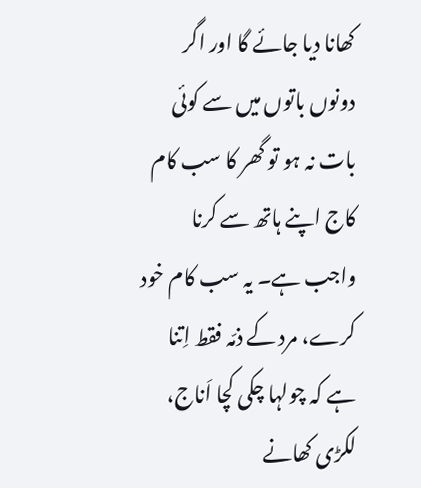کھانا دیا جائے گا اور اگر دونوں باتوں میں سے کوئی بات نہ ہو تو گھر کا سب کام کاج اپنے ہاتھ سے کرنا واجب ہے۔ یہ سب کام خود کرے، مرد کے ذمّہ فقط اِتنا ہے کہ چولہا چکی کچا اَناج، لکڑی کھانے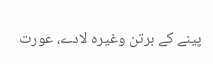پینے کے برتن وغیرہ لادے، عورت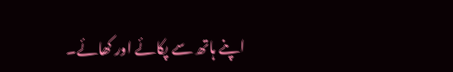اپنے ہاتھ سے پکائے اور کھائے۔